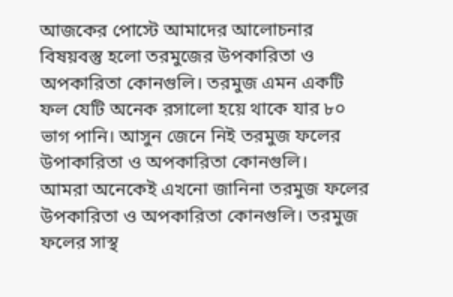আজকের পোস্টে আমাদের আলোচনার বিষয়বস্তু হলো তরমুজের উপকারিতা ও অপকারিতা কোনগুলি। তরমুজ এমন একটি ফল যেটি অনেক রসালো হয়ে থাকে যার ৮০ ভাগ পানি। আসুন জেনে নিই তরমুজ ফলের উপাকারিতা ও অপকারিতা কোনগুলি।
আমরা অনেকেই এখনো জানিনা তরমুজ ফলের উপকারিতা ও অপকারিতা কোনগুলি। তরমুজ ফলের সাস্থ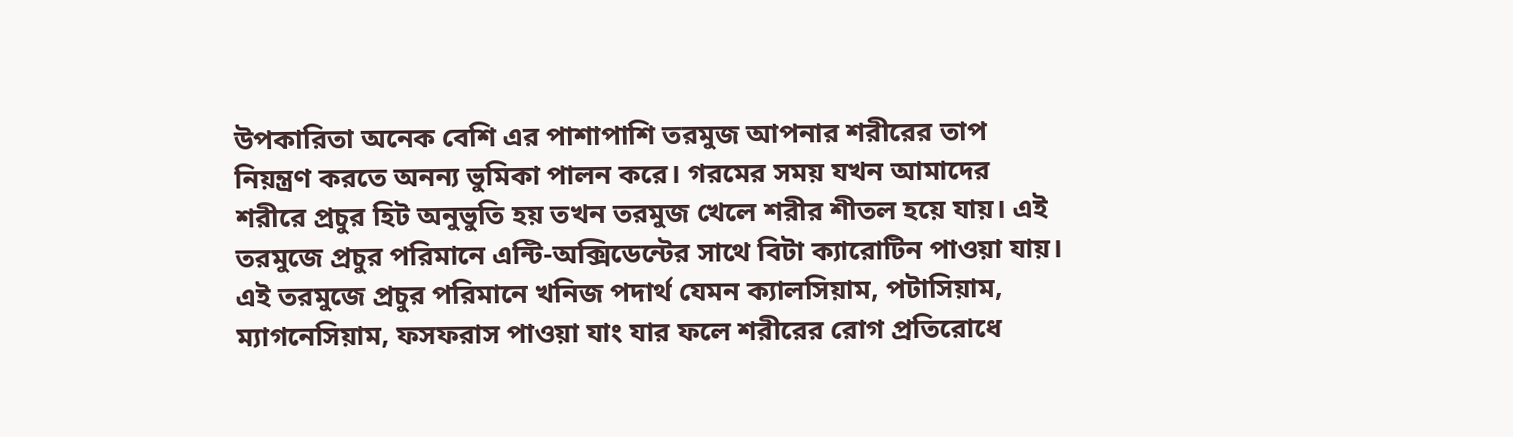উপকারিতা অনেক বেশি এর পাশাপাশি তরমুজ আপনার শরীরের তাপ নিয়ন্ত্রণ করতে অনন্য ভুমিকা পালন করে। গরমের সময় যখন আমাদের শরীরে প্রচুর হিট অনুভুতি হয় তখন তরমুজ খেলে শরীর শীতল হয়ে যায়। এই তরমুজে প্রচুর পরিমানে এন্টি-অক্সিডেন্টের সাথে বিটা ক্যারোটিন পাওয়া যায়।
এই তরমুজে প্রচুর পরিমানে খনিজ পদার্থ যেমন ক্যালসিয়াম, পটাসিয়াম, ম্যাগনেসিয়াম, ফসফরাস পাওয়া যাং যার ফলে শরীরের রোগ প্রতিরোধে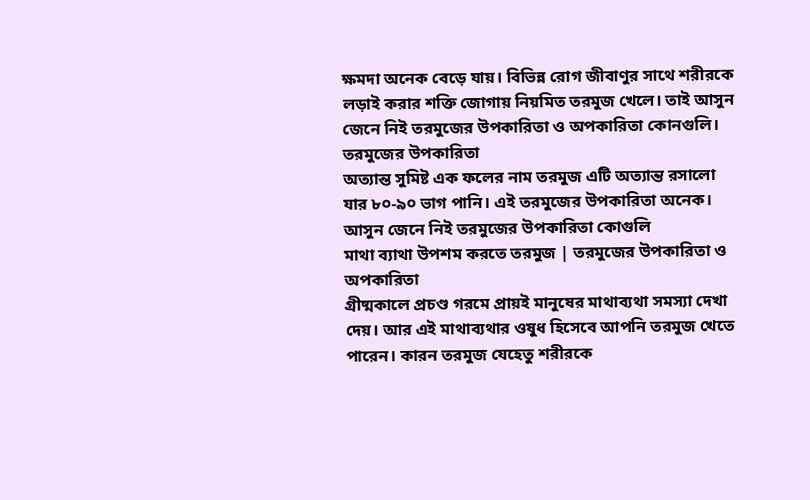ক্ষমদা অনেক বেড়ে যায়। বিভিন্ন রোগ জীবাণুর সাথে শরীরকে লড়াই করার শক্তি জোগায় নিয়মিত তরমুজ খেলে। তাই আসুন জেনে নিই তরমুজের উপকারিতা ও অপকারিতা কোনগুলি।
তরমুজের উপকারিতা
অত্যান্ত সুমিষ্ট এক ফলের নাম তরমুজ এটি অত্যান্ত রসালো যার ৮০-৯০ ভাগ পানি। এই তরমুজের উপকারিতা অনেক। আসুন জেনে নিই তরমুজের উপকারিতা কোগুলি
মাথা ব্যাথা উপশম করতে তরমুজ | তরমুজের উপকারিতা ও অপকারিতা
গ্রীষ্মকালে প্রচণ্ড গরমে প্রায়ই মানুষের মাথাব্যথা সমস্যা দেখা দেয়। আর এই মাথাব্যথার ওষুধ হিসেবে আপনি তরমুজ খেতে পারেন। কারন তরমুজ যেহেতু শরীরকে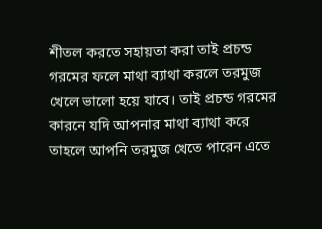শীতল করতে সহায়তা করা তাই প্রচন্ড গরমের ফলে মাথা ব্যাথা করলে তরমুজ খেলে ভালো হয়ে যাবে। তাই প্রচন্ড গরমের কারনে যদি আপনার মাথা ব্যাথা করে তাহলে আপনি তরমুজ খেতে পারেন এতে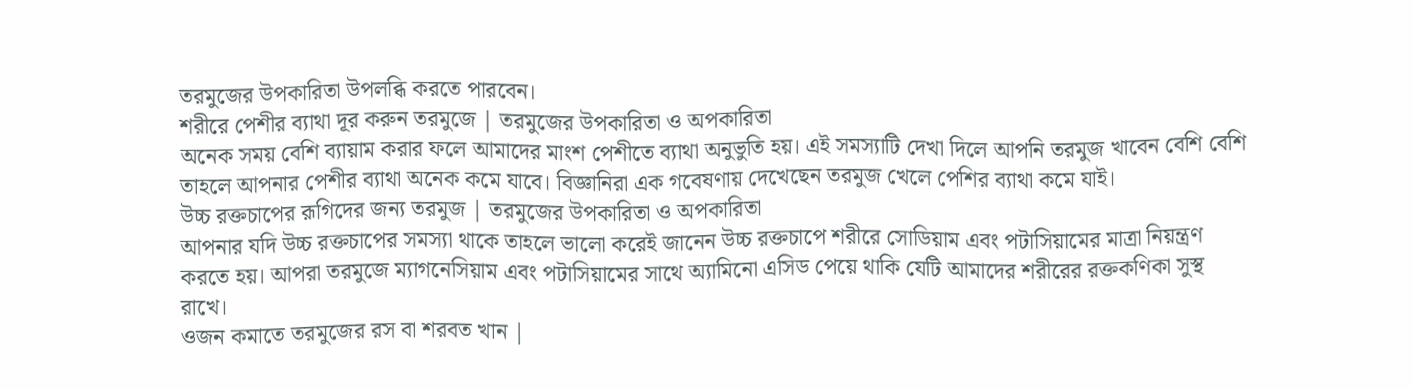তরমুজের উপকারিতা উপলব্ধি করতে পারবেন।
শরীরে পেশীর ব্যাথা দূর করুন তরমুজে | তরমুজের উপকারিতা ও অপকারিতা
অনেক সময় বেশি ব্যায়াম করার ফলে আমাদের মাংশ পেশীতে ব্যাথা অনুভুতি হয়। এই সমস্যাটি দেখা দিলে আপনি তরমুজ খাবেন বেশি বেশি তাহলে আপনার পেশীর ব্যাথা অনেক কমে যাবে। বিজ্ঞানিরা এক গবেষণায় দেখেছেন তরমুজ খেলে পেশির ব্যাথা কমে যাই।
উচ্চ রক্তচাপের রূগিদের জন্য তরমুজ | তরমুজের উপকারিতা ও অপকারিতা
আপনার যদি উচ্চ রক্তচাপের সমস্যা থাকে তাহলে ভালো করেই জানেন উচ্চ রক্তচাপে শরীরে সোডিয়াম এবং পটাসিয়ামের মাত্রা নিয়ন্ত্রণ করতে হয়। আপরা তরমুজে ম্যাগনেসিয়াম এবং পটাসিয়ামের সাথে অ্যামিনো এসিড পেয়ে থাকি যেটি আমাদের শরীরের রক্তকণিকা সুস্থ রাখে।
ওজন কমাতে তরমুজের রস বা শরবত খান |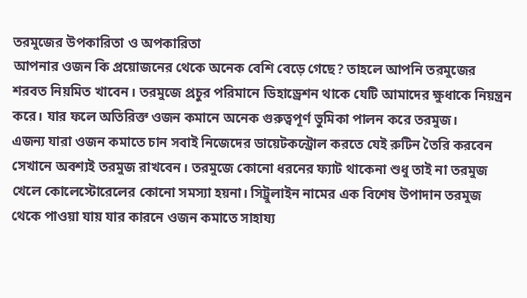তরমুজের উপকারিতা ও অপকারিতা
আপনার ওজন কি প্রয়োজনের থেকে অনেক বেশি বেড়ে গেছে? তাহলে আপনি তরমুজের শরবত নিয়মিত খাবেন। তরমুজে প্রচুর পরিমানে ডিহাড্রেশন থাকে যেটি আমাদের ক্ষুধাকে নিয়ন্ত্রন করে। যার ফলে অতিরিক্ত ওজন কমানে অনেক গুরুত্বপূর্ণ ভুমিকা পালন করে তরমুজ।
এজন্য যারা ওজন কমাতে চান সবাই নিজেদের ডায়েটকন্ট্রোল করতে যেই রুটিন তৈরি করবেন সেখানে অবশ্যই তরমুজ রাখবেন। তরমুজে কোনো ধরনের ফ্যাট থাকেনা শুধু তাই না তরমুজ খেলে কোলেস্টোরেলের কোনো সমস্যা হয়না। সিট্রুলাইন নামের এক বিশেষ উপাদান তরমুজ থেকে পাওয়া যায় যার কারনে ওজন কমাতে সাহায্য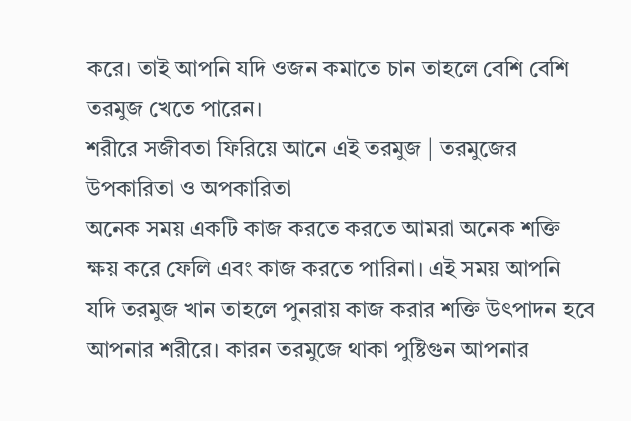করে। তাই আপনি যদি ওজন কমাতে চান তাহলে বেশি বেশি তরমুজ খেতে পারেন।
শরীরে সজীবতা ফিরিয়ে আনে এই তরমুজ | তরমুজের উপকারিতা ও অপকারিতা
অনেক সময় একটি কাজ করতে করতে আমরা অনেক শক্তি ক্ষয় করে ফেলি এবং কাজ করতে পারিনা। এই সময় আপনি যদি তরমুজ খান তাহলে পুনরায় কাজ করার শক্তি উৎপাদন হবে আপনার শরীরে। কারন তরমুজে থাকা পুষ্টিগুন আপনার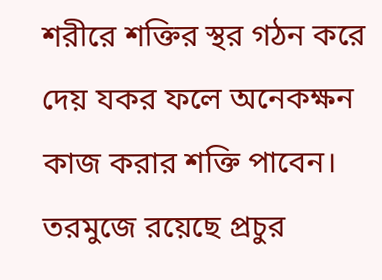শরীরে শক্তির স্থর গঠন করে দেয় যকর ফলে অনেকক্ষন কাজ করার শক্তি পাবেন।
তরমুজে রয়েছে প্রচুর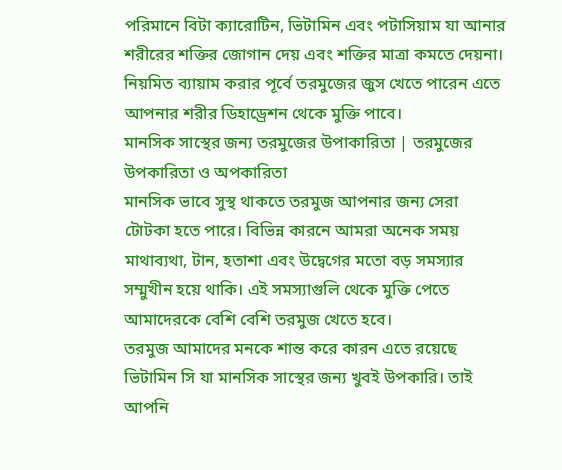পরিমানে বিটা ক্যারোটিন, ভিটামিন এবং পটাসিয়াম যা আনার শরীরের শক্তির জোগান দেয় এবং শক্তির মাত্রা কমতে দেয়না। নিয়মিত ব্যায়াম করার পূর্বে তরমুজের জুস খেতে পারেন এতে আপনার শরীর ডিহাড্রেশন থেকে মুক্তি পাবে।
মানসিক সাস্থের জন্য তরমুজের উপাকারিতা | তরমুজের উপকারিতা ও অপকারিতা
মানসিক ভাবে সুস্থ থাকতে তরমুজ আপনার জন্য সেরা টোটকা হতে পারে। বিভিন্ন কারনে আমরা অনেক সময় মাথাব্যথা, টান, হতাশা এবং উদ্বেগের মতো বড় সমস্যার সম্মুখীন হয়ে থাকি। এই সমস্যাগুলি থেকে মুক্তি পেতে আমাদেরকে বেশি বেশি তরমুজ খেতে হবে।
তরমুজ আমাদের মনকে শান্ত করে কারন এতে রয়েছে ভিটামিন সি যা মানসিক সাস্থের জন্য খুবই উপকারি। তাই আপনি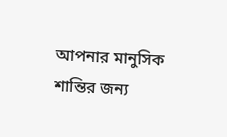আপনার মানুসিক শান্তির জন্য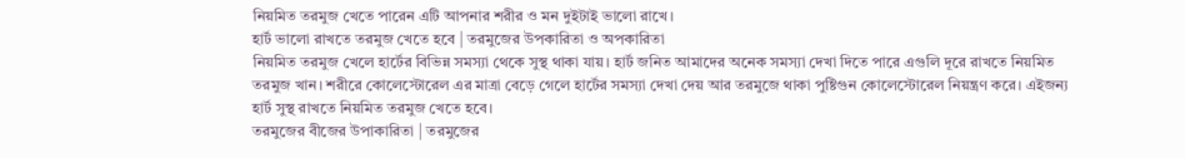নিয়মিত তরমুজ খেতে পারেন এটি আপনার শরীর ও মন দুইটাই ভালো রাখে।
হার্ট ভালো রাখতে তরমুজ খেতে হবে | তরমুজের উপকারিতা ও অপকারিতা
নিয়মিত তরমুজ খেলে হার্টের বিভিন্ন সমস্যা থেকে সুস্থ থাকা যায়। হার্ট জনিত আমাদের অনেক সমস্যা দেখা দিতে পারে এগুলি দূরে রাখতে নিয়মিত তরমুজ খান। শরীরে কোলেস্টোরেল এর মাত্রা বেড়ে গেলে হার্টের সমস্যা দেখা দেয় আর তরমুজে থাকা পুষ্টিগুন কোলেস্টোরেল নিয়ন্ত্রণ করে। এইজন্য হার্ট সুস্থ রাখতে নিয়মিত তরমুজ খেতে হবে।
তরমুজের বীজের উপাকারিতা | তরমুজের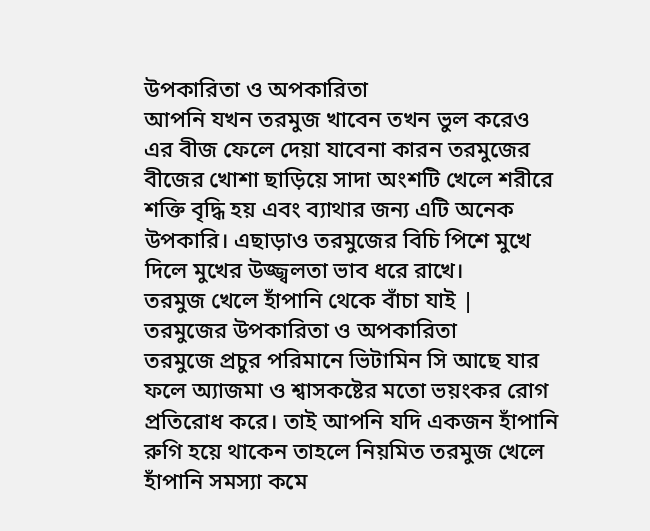উপকারিতা ও অপকারিতা
আপনি যখন তরমুজ খাবেন তখন ভুল করেও এর বীজ ফেলে দেয়া যাবেনা কারন তরমুজের বীজের খোশা ছাড়িয়ে সাদা অংশটি খেলে শরীরে শক্তি বৃদ্ধি হয় এবং ব্যাথার জন্য এটি অনেক উপকারি। এছাড়াও তরমুজের বিচি পিশে মুখে দিলে মুখের উজ্জ্বলতা ভাব ধরে রাখে।
তরমুজ খেলে হাঁপানি থেকে বাঁচা যাই | তরমুজের উপকারিতা ও অপকারিতা
তরমুজে প্রচুর পরিমানে ভিটামিন সি আছে যার ফলে অ্যাজমা ও শ্বাসকষ্টের মতো ভয়ংকর রোগ প্রতিরোধ করে। তাই আপনি যদি একজন হাঁপানি রুগি হয়ে থাকেন তাহলে নিয়মিত তরমুজ খেলে হাঁপানি সমস্যা কমে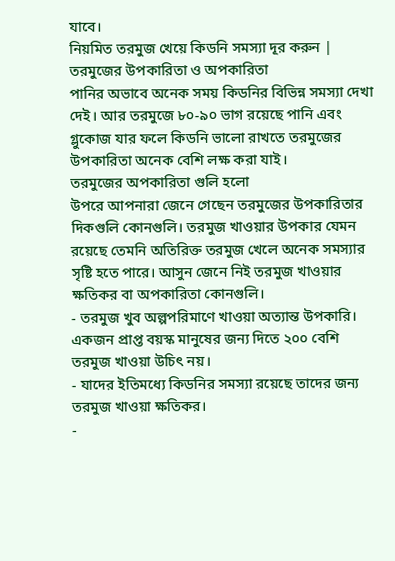যাবে।
নিয়মিত তরমুজ খেয়ে কিডনি সমস্যা দূর করুন | তরমুজের উপকারিতা ও অপকারিতা
পানির অভাবে অনেক সময় কিডনির বিভিন্ন সমস্যা দেখা দেই। আর তরমুজে ৮০-৯০ ভাগ রয়েছে পানি এবং গ্লুকোজ যার ফলে কিডনি ভালো রাখতে তরমুজের উপকারিতা অনেক বেশি লক্ষ করা যাই।
তরমুজের অপকারিতা গুলি হলো
উপরে আপনারা জেনে গেছেন তরমুজের উপকারিতার দিকগুলি কোনগুলি। তরমুজ খাওয়ার উপকার যেমন রয়েছে তেমনি অতিরিক্ত তরমুজ খেলে অনেক সমস্যার সৃষ্টি হতে পারে। আসুন জেনে নিই তরমুজ খাওয়ার ক্ষতিকর বা অপকারিতা কোনগুলি।
- তরমুজ খুব অল্পপরিমাণে খাওয়া অত্যান্ত উপকারি। একজন প্রাপ্ত বয়স্ক মানুষের জন্য দিতে ২০০ বেশি তরমুজ খাওয়া উচিৎ নয়।
- যাদের ইতিমধ্যে কিডনির সমস্যা রয়েছে তাদের জন্য তরমুজ খাওয়া ক্ষতিকর।
-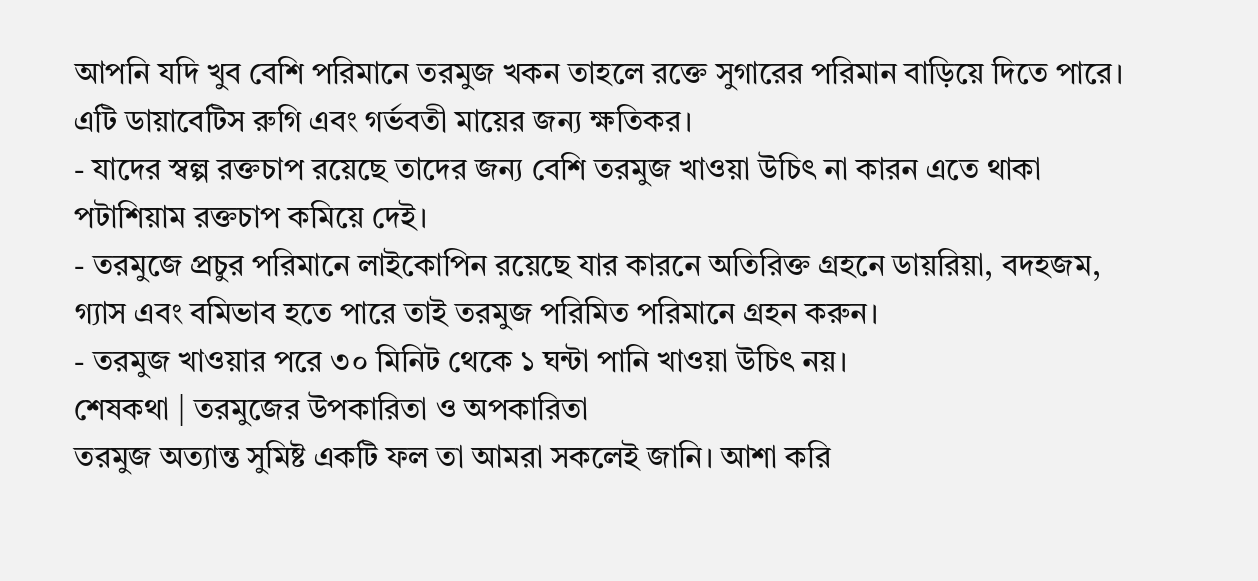আপনি যদি খুব বেশি পরিমানে তরমুজ খকন তাহলে রক্তে সুগারের পরিমান বাড়িয়ে দিতে পারে। এটি ডায়াবেটিস রুগি এবং গর্ভবতী মায়ের জন্য ক্ষতিকর।
- যাদের স্বল্প রক্তচাপ রয়েছে তাদের জন্য বেশি তরমুজ খাওয়া উচিৎ না কারন এতে থাকা পটাশিয়াম রক্তচাপ কমিয়ে দেই।
- তরমুজে প্রচুর পরিমানে লাইকোপিন রয়েছে যার কারনে অতিরিক্ত গ্রহনে ডায়রিয়া, বদহজম, গ্যাস এবং বমিভাব হতে পারে তাই তরমুজ পরিমিত পরিমানে গ্রহন করুন।
- তরমুজ খাওয়ার পরে ৩০ মিনিট থেকে ১ ঘন্টা পানি খাওয়া উচিৎ নয়।
শেষকথা | তরমুজের উপকারিতা ও অপকারিতা
তরমুজ অত্যান্ত সুমিষ্ট একটি ফল তা আমরা সকলেই জানি। আশা করি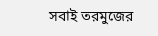সবাই তরমুজের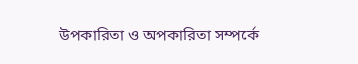উপকারিতা ও অপকারিতা সম্পর্কে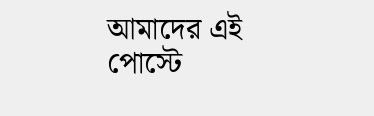আমাদের এই পোস্টে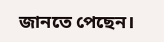জানতে পেছেন।